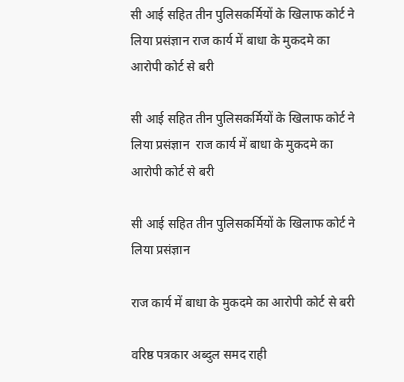सी आई सहित तीन पुलिसकर्मियों के खिलाफ कोर्ट ने लिया प्रसंज्ञान राज कार्य में बाधा के मुकदमे का आरोपी कोर्ट से बरी

सी आई सहित तीन पुलिसकर्मियों के खिलाफ कोर्ट ने लिया प्रसंज्ञान  राज कार्य में बाधा के मुकदमे का आरोपी कोर्ट से बरी

सी आई सहित तीन पुलिसकर्मियों के खिलाफ कोर्ट ने लिया प्रसंज्ञान

राज कार्य में बाधा के मुकदमे का आरोपी कोर्ट से बरी

वरिष्ठ पत्रकार अब्दुल समद राही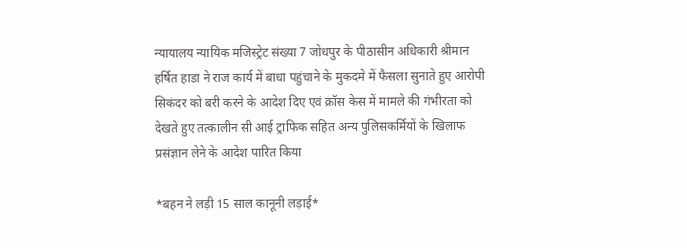न्यायालय न्यायिक मजिस्ट्रेट संख्या 7 जोधपुर के पीठासीन अधिकारी श्रीमान हर्षित हाडा ने राज कार्य में बाधा पहुंचाने के मुकदमे में फैसला सुनाते हुए आरोपी सिकंदर को बरी करने के आदेश दिए एवं क्रॉस केस में मामले की गंभीरता को देखते हुए तत्कालीन सी आई ट्राफिक सहित अन्य पुलिसकर्मियों के खिलाफ प्रसंज्ञान लेने के आदेश पारित किया

*बहन ने लड़ी 15 साल कानूनी लड़ाई*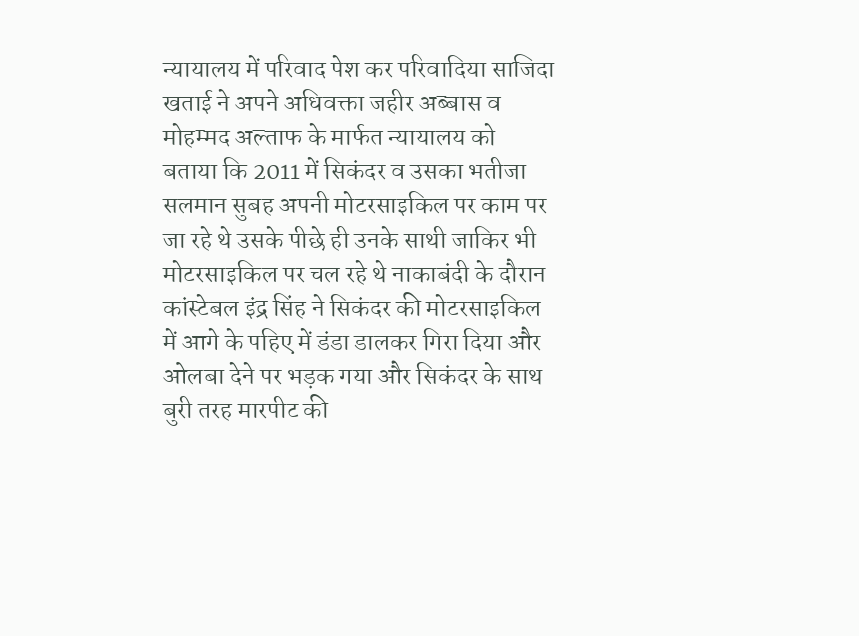न्यायालय में परिवाद पेश कर परिवादिया साजिदा खताई ने अपने अधिवक्ता जहीर अब्बास व मोहम्मद अल्ताफ के मार्फत न्यायालय को बताया कि 2011 में सिकंदर व उसका भतीजा सलमान सुबह अपनी मोटरसाइकिल पर काम पर जा रहे थे उसके पीछे ही उनके साथी जाकिर भी मोटरसाइकिल पर चल रहे थे नाकाबंदी के दौरान कांस्टेबल इंद्र सिंह ने सिकंदर की मोटरसाइकिल में आगे के पहिए में डंडा डालकर गिरा दिया और ओलबा देने पर भड़क गया और सिकंदर के साथ बुरी तरह मारपीट की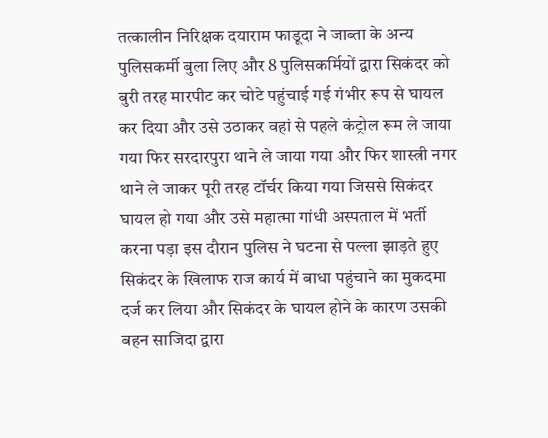तत्कालीन निरिक्षक दयाराम फाडूदा ने जाब्ता के अन्य पुलिसकर्मी बुला लिए और 8 पुलिसकर्मियों द्वारा सिकंदर को बुरी तरह मारपीट कर चोटे पहुंचाई गई गंभीर रूप से घायल कर दिया और उसे उठाकर वहां से पहले कंट्रोल रूम ले जाया गया फिर सरदारपुरा थाने ले जाया गया और फिर शास्त्री नगर थाने ले जाकर पूरी तरह टॉर्चर किया गया जिससे सिकंदर घायल हो गया और उसे महात्मा गांधी अस्पताल में भर्ती करना पड़ा इस दौरान पुलिस ने घटना से पल्ला झाड़ते हुए सिकंदर के खिलाफ राज कार्य में बाधा पहुंचाने का मुकदमा दर्ज कर लिया और सिकंदर के घायल होने के कारण उसकी बहन साजिदा द्वारा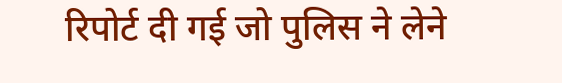रिपोर्ट दी गई जो पुलिस ने लेने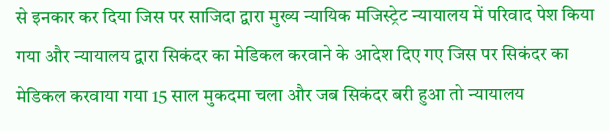से इनकार कर दिया जिस पर साजिदा द्वारा मुख्य न्यायिक मजिस्ट्रेट न्यायालय में परिवाद पेश किया गया और न्यायालय द्वारा सिकंदर का मेडिकल करवाने के आदेश दिए गए जिस पर सिकंदर का मेडिकल करवाया गया 15 साल मुकदमा चला और जब सिकंदर बरी हुआ तो न्यायालय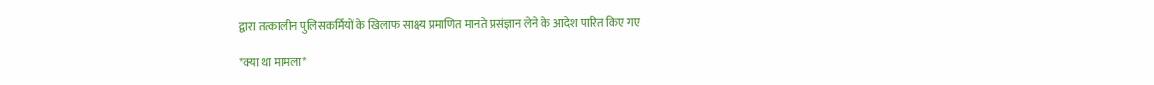द्वारा तत्कालीन पुलिसकर्मियों के खिलाफ साक्ष्य प्रमाणित मानते प्रसंज्ञान लेने के आदेश पारित किए गए

*क्या था मामला*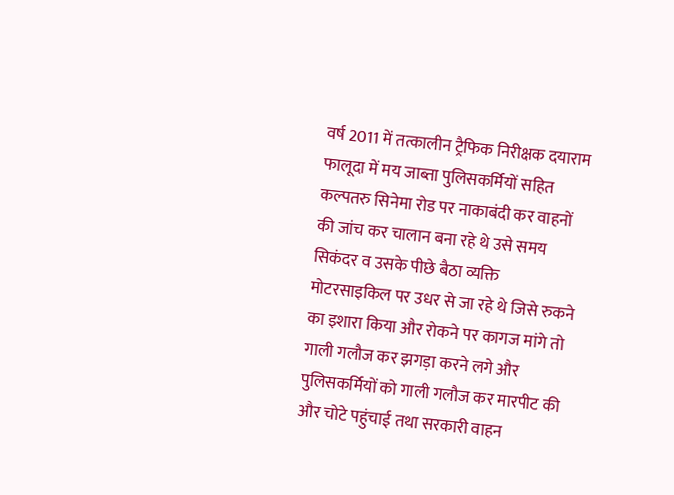वर्ष 2011 में तत्कालीन ट्रैफिक निरीक्षक दयाराम फालूदा में मय जाब्ता पुलिसकर्मियों सहित कल्पतरु सिनेमा रोड पर नाकाबंदी कर वाहनों की जांच कर चालान बना रहे थे उसे समय सिकंदर व उसके पीछे बैठा व्यक्ति मोटरसाइकिल पर उधर से जा रहे थे जिसे रुकने का इशारा किया और रोकने पर कागज मांगे तो गाली गलौज कर झगड़ा करने लगे और पुलिसकर्मियों को गाली गलौज कर मारपीट की और चोटे पहुंचाई तथा सरकारी वाहन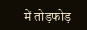में तोड़फोड़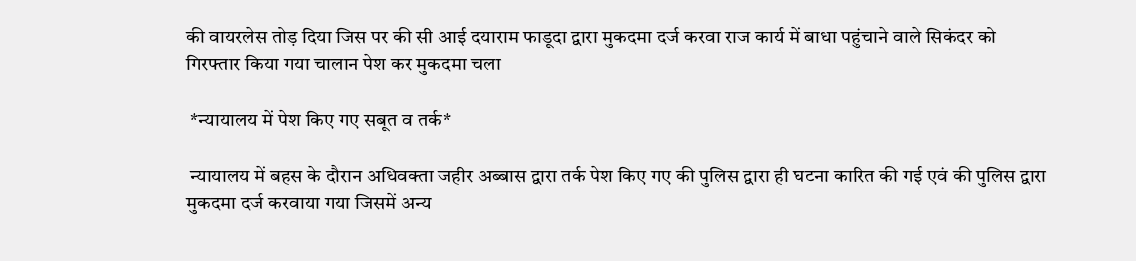की वायरलेस तोड़ दिया जिस पर की सी आई दयाराम फाडूदा द्वारा मुकदमा दर्ज करवा राज कार्य में बाधा पहुंचाने वाले सिकंदर को गिरफ्तार किया गया चालान पेश कर मुकदमा चला

 *न्यायालय में पेश किए गए सबूत व तर्क*

 न्यायालय में बहस के दौरान अधिवक्ता जहीर अब्बास द्वारा तर्क पेश किए गए की पुलिस द्वारा ही घटना कारित की गई एवं की पुलिस द्वारा मुकदमा दर्ज करवाया गया जिसमें अन्य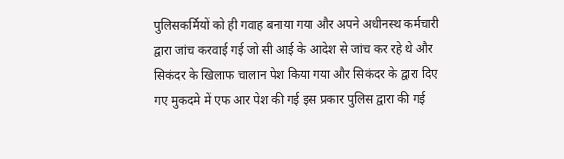पुलिसकर्मियों को ही गवाह बनाया गया और अपने अधीनस्थ कर्मचारी द्वारा जांच करवाई गई जो सी आई के आदेश से जांच कर रहे थे और सिकंदर के खिलाफ चालान पेश किया गया और सिकंदर के द्वारा दिए गए मुकदमे में एफ आर पेश की गई इस प्रकार पुलिस द्वारा की गई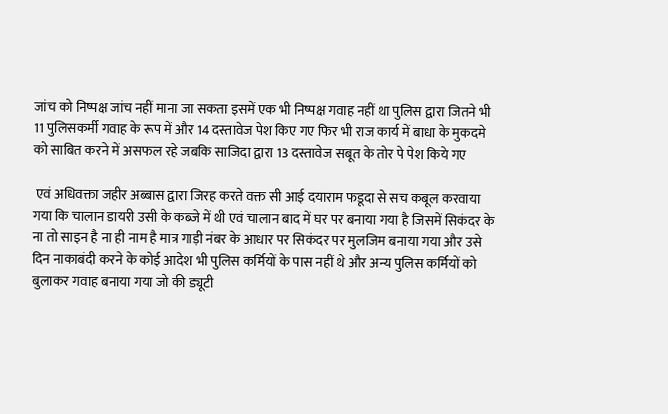जांच को निष्पक्ष जांच नहीं माना जा सकता इसमें एक भी निष्पक्ष गवाह नहीं था पुलिस द्वारा जितने भी 11 पुलिसकर्मी गवाह के रूप में और 14 दस्तावेज पेश किए गए फिर भी राज कार्य में बाधा के मुकदमे को साबित करने में असफल रहे जबकि साजिदा द्वारा 13 दस्तावेज सबूत के तोर पे पेश किये गए

 एवं अधिवक्ता जहीर अब्बास द्वारा जिरह करते वक्त सी आई दयाराम फडूदा से सच कबूल करवाया गया कि चालान डायरी उसी के कब्जे में थी एवं चालान बाद में घर पर बनाया गया है जिसमें सिकंदर के ना तो साइन है ना ही नाम है मात्र गाड़ी नंबर के आधार पर सिकंदर पर मुलजिम बनाया गया और उसे दिन नाकाबंदी करने के कोई आदेश भी पुलिस कर्मियों के पास नहीं थे और अन्य पुलिस कर्मियों को बुलाकर गवाह बनाया गया जो की ड्यूटी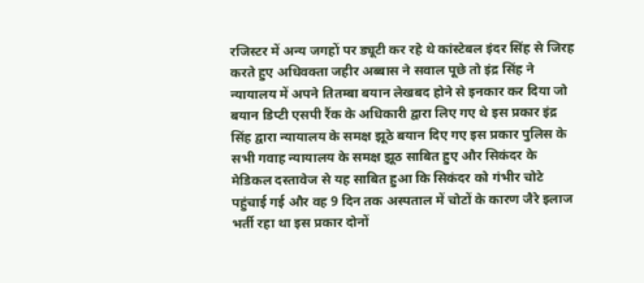रजिस्टर में अन्य जगहों पर ड्यूटी कर रहे थे कांस्टेबल इंदर सिंह से जिरह करते हुए अधिवक्ता जहीर अब्बास ने सवाल पूछे तो इंद्र सिंह ने न्यायालय में अपने तितम्बा बयान लेखबद होने से इनकार कर दिया जो बयान डिप्टी एसपी रैंक के अधिकारी द्वारा लिए गए थे इस प्रकार इंद्र सिंह द्वारा न्यायालय के समक्ष झूठे बयान दिए गए इस प्रकार पुलिस के सभी गवाह न्यायालय के समक्ष झूठ साबित हुए और सिकंदर के मेडिकल दस्तावेज से यह साबित हुआ कि सिकंदर को गंभीर चोटे पहुंचाई गई और वह 9 दिन तक अस्पताल में चोटों के कारण जैरे इलाज भर्ती रहा था इस प्रकार दोनों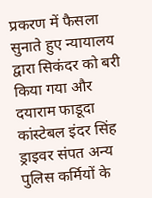प्रकरण में फैसला सुनाते हुए न्यायालय द्वारा सिकंदर को बरी किया गया और दयाराम फाडूदा कांस्टेबल इंदर सिंह ड्राइवर संपत अन्य पुलिस कर्मियों के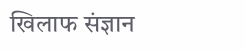खिलाफ संज्ञान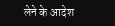लेने के आदेश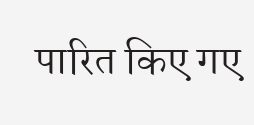पारित किए गए